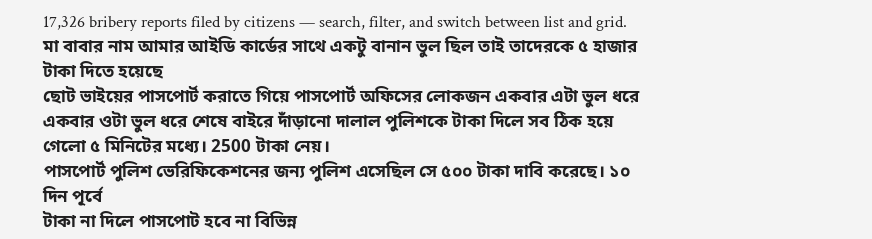17,326 bribery reports filed by citizens — search, filter, and switch between list and grid.
মা বাবার নাম আমার আইডি কার্ডের সাথে একটু বানান ভুল ছিল তাই তাদেরকে ৫ হাজার টাকা দিতে হয়েছে
ছোট ভাইয়ের পাসপোর্ট করাতে গিয়ে পাসপোর্ট অফিসের লোকজন একবার এটা ভুল ধরে একবার ওটা ভুল ধরে শেষে বাইরে দাঁড়ানো দালাল পুলিশকে টাকা দিলে সব ঠিক হয়ে গেলো ৫ মিনিটের মধ্যে। 2500 টাকা নেয়।
পাসপোর্ট পুলিশ ভেরিফিকেশনের জন্য পুলিশ এসেছিল সে ৫০০ টাকা দাবি করেছে। ১০ দিন পূর্বে
টাকা না দিলে পাসপোট হবে না বিভিন্ন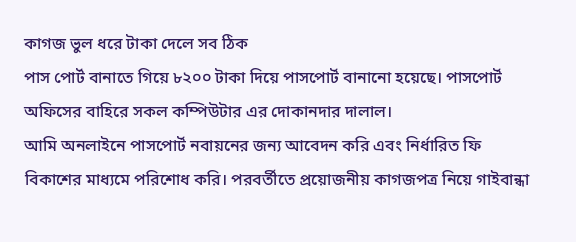কাগজ ভুল ধরে টাকা দেলে সব ঠিক
পাস পোর্ট বানাতে গিয়ে ৮২০০ টাকা দিয়ে পাসপোর্ট বানানো হয়েছে। পাসপোর্ট অফিসের বাহিরে সকল কম্পিউটার এর দোকানদার দালাল।
আমি অনলাইনে পাসপোর্ট নবায়নের জন্য আবেদন করি এবং নির্ধারিত ফি বিকাশের মাধ্যমে পরিশোধ করি। পরবর্তীতে প্রয়োজনীয় কাগজপত্র নিয়ে গাইবান্ধা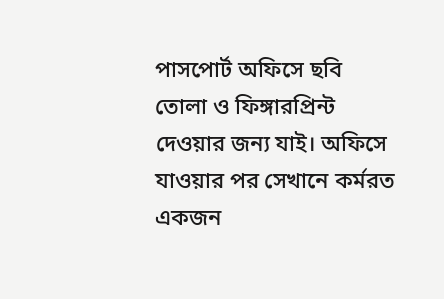পাসপোর্ট অফিসে ছবি তোলা ও ফিঙ্গারপ্রিন্ট দেওয়ার জন্য যাই। অফিসে যাওয়ার পর সেখানে কর্মরত একজন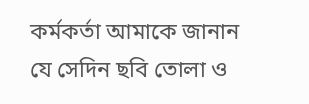কর্মকর্তা আমাকে জানান যে সেদিন ছবি তোলা ও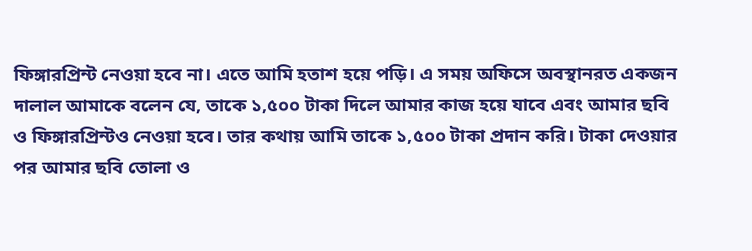ফিঙ্গারপ্রিন্ট নেওয়া হবে না। এতে আমি হতাশ হয়ে পড়ি। এ সময় অফিসে অবস্থানরত একজন দালাল আমাকে বলেন যে, তাকে ১,৫০০ টাকা দিলে আমার কাজ হয়ে যাবে এবং আমার ছবি ও ফিঙ্গারপ্রিন্টও নেওয়া হবে। তার কথায় আমি তাকে ১,৫০০ টাকা প্রদান করি। টাকা দেওয়ার পর আমার ছবি তোলা ও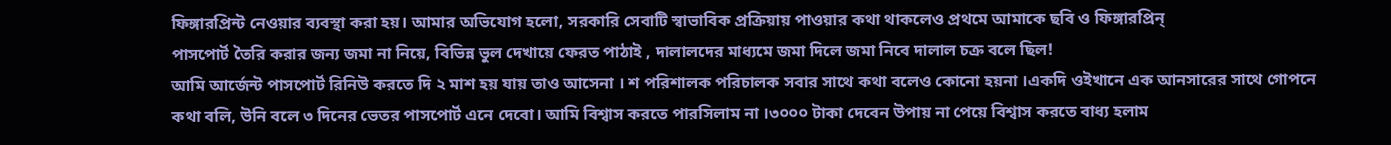ফিঙ্গারপ্রিন্ট নেওয়ার ব্যবস্থা করা হয়। আমার অভিযোগ হলো, সরকারি সেবাটি স্বাভাবিক প্রক্রিয়ায় পাওয়ার কথা থাকলেও প্রথমে আমাকে ছবি ও ফিঙ্গারপ্রিন্
পাসপোর্ট তৈরি করার জন্য জমা না নিয়ে, বিভিন্ন ভুল দেখায়ে ফেরত পাঠাই , দালালদের মাধ্যমে জমা দিলে জমা নিবে দালাল চক্র বলে ছিল!
আমি আর্জেন্ট পাসপোর্ট রিনিউ করতে দি ২ মাশ হয় যায় তাও আসেনা । শ পরিশালক পরিচালক সবার সাথে কথা বলেও কোনো হয়না ।একদি ওইখানে এক আনসারের সাথে গোপনে কথা বলি, উনি বলে ৩ দিনের ভেতর পাসপোর্ট এনে দেবো। আমি বিশ্বাস করতে পারসিলাম না ।৩০০০ টাকা দেবেন উপায় না পেয়ে বিশ্বাস করতে বাধ্য হলাম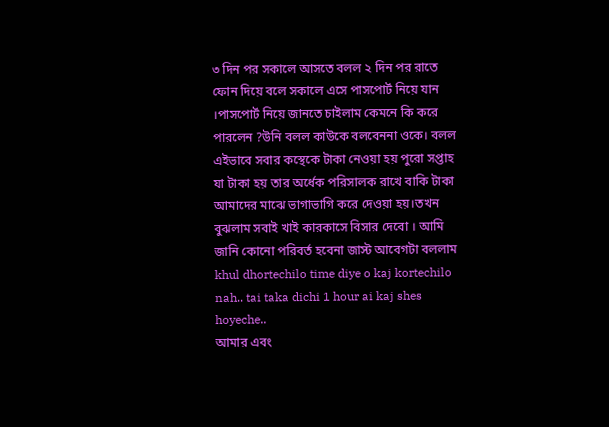৩ দিন পর সকালে আসতে বলল ২ দিন পর রাতে ফোন দিয়ে বলে সকালে এসে পাসপোর্ট নিয়ে যান ।পাসপোর্ট নিয়ে জানতে চাইলাম কেমনে কি করে পারলেন ?উনি বলল কাউকে বলবেননা ওকে। বলল এইভাবে সবার কস্থেকে টাকা নেওয়া হয় পুরো সপ্তাহ যা টাকা হয় তার অর্ধেক পরিসালক রাখে বাকি টাকা আমাদের মাঝে ভাগাভাগি করে দেওয়া হয়।তখন বুঝলাম সবাই খাই কারকাসে বিসার দেবো । আমি জানি কোনো পরিবর্ত হবেনা জাস্ট আবেগটা বললাম
khul dhortechilo time diye o kaj kortechilo nah.. tai taka dichi 1 hour ai kaj shes hoyeche..
আমার এবং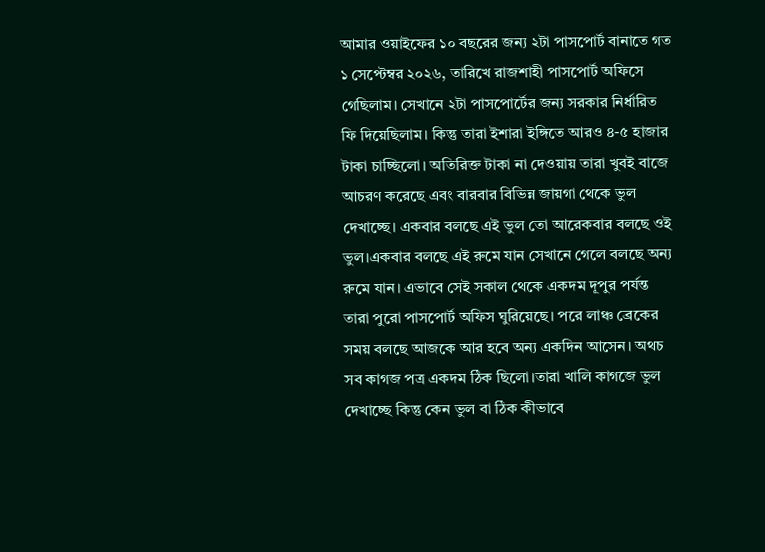আমার ওয়াইফের ১০ বছরের জন্য ২টা পাসপোর্ট বানাতে গত ১ সেপ্টেম্বর ২০২৬, তারিখে রাজশাহী পাসপোর্ট অফিসে গেছিলাম। সেখানে ২টা পাসপোর্টের জন্য সরকার নির্ধারিত ফি দিয়েছিলাম। কিন্তু তারা ইশারা ইঙ্গিতে আরও ৪-৫ হাজার টাকা চাচ্ছিলো। অতিরিক্ত টাকা না দেওয়ায় তারা খুবই বাজে আচরণ করেছে এবং বারবার বিভিন্ন জায়গা থেকে ভুল দেখাচ্ছে। একবার বলছে এই ভুল তো আরেকবার বলছে ওই ভুল।একবার বলছে এই রুমে যান সেখানে গেলে বলছে অন্য রুমে যান। এভাবে সেই সকাল থেকে একদম দূপুর পর্যন্ত তারা পুরো পাসপোর্ট অফিস ঘুরিয়েছে। পরে লাঞ্চ ব্রেকের সময় বলছে আজকে আর হবে অন্য একদিন আসেন। অথচ সব কাগজ পত্র একদম ঠিক ছিলো।তারা খালি কাগজে ভুল দেখাচ্ছে কিন্তু কেন ভুল বা ঠিক কীভাবে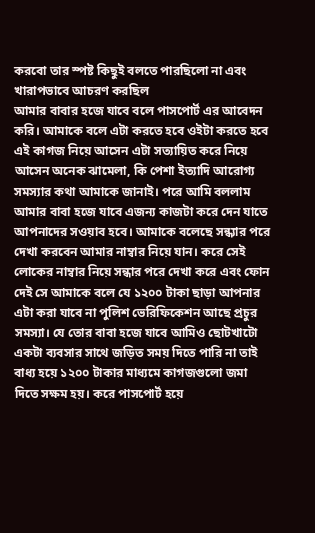করবো তার স্পষ্ট কিছুই বলতে পারছিলো না এবং খারাপভাবে আচরণ করছিল
আমার বাবার হজে যাবে বলে পাসপোর্ট এর আবেদন করি। আমাকে বলে এটা করতে হবে ওইটা করতে হবে এই কাগজ নিয়ে আসেন এটা সত্যায়িত করে নিয়ে আসেন অনেক ঝামেলা, কি পেশা ইত্যাদি আরোগ্য সমস্যার কথা আমাকে জানাই। পরে আমি বললাম আমার বাবা হজে যাবে এজন্য কাজটা করে দেন যাতে আপনাদের সওয়াব হবে। আমাকে বলেছে সন্ধ্যার পরে দেখা করবেন আমার নাম্বার নিয়ে যান। করে সেই লোকের নাম্বার নিয়ে সন্ধার পরে দেখা করে এবং ফোন দেই সে আমাকে বলে যে ১২০০ টাকা ছাড়া আপনার এটা করা যাবে না পুলিশ ভেরিফিকেশন আছে প্রচুর সমস্যা। যে তোর বাবা হজে যাবে আমিও ছোটখাটো একটা ব্যবসার সাথে জড়িত সময় দিতে পারি না তাই বাধ্য হয়ে ১২০০ টাকার মাধ্যমে কাগজগুলো জমা দিতে সক্ষম হয়। করে পাসপোর্ট হয়ে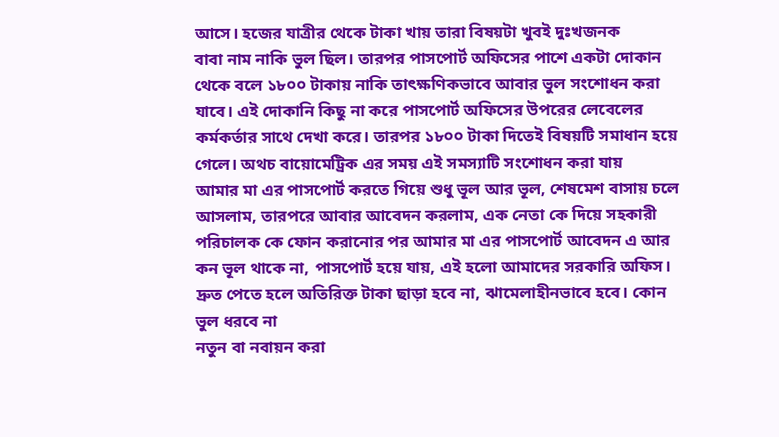আসে। হজের যাত্রীর থেকে টাকা খায় তারা বিষয়টা খুবই দুঃখজনক
বাবা নাম নাকি ভুল ছিল। তারপর পাসপোর্ট অফিসের পাশে একটা দোকান থেকে বলে ১৮০০ টাকায় নাকি তাৎক্ষণিকভাবে আবার ভুল সংশোধন করা যাবে। এই দোকানি কিছু না করে পাসপোর্ট অফিসের উপরের লেবেলের কর্মকর্তার সাথে দেখা করে। তারপর ১৮০০ টাকা দিতেই বিষয়টি সমাধান হয়ে গেলে। অথচ বায়োমেট্রিক এর সময় এই সমস্যাটি সংশোধন করা যায়
আমার মা এর পাসপোর্ট করতে গিয়ে শুধু ভূল আর ভূল, শেষমেশ বাসায় চলে আসলাম, তারপরে আবার আবেদন করলাম, এক নেতা কে দিয়ে সহকারী পরিচালক কে ফোন করানোর পর আমার মা এর পাসপোর্ট আবেদন এ আর কন ভূল থাকে না, পাসপোর্ট হয়ে যায়, এই হলো আমাদের সরকারি অফিস।
দ্রুত পেতে হলে অতিরিক্ত টাকা ছাড়া হবে না, ঝামেলাহীনভাবে হবে। কোন ভুল ধরবে না
নতুন বা নবায়ন করা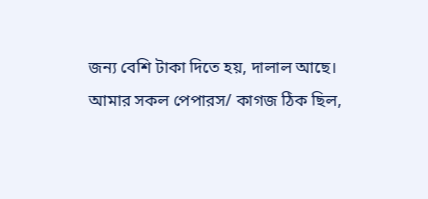জন্য বেশি টাকা দিতে হয়, দালাল আছে।
আমার সকল পেপারস/ কাগজ ঠিক ছিল,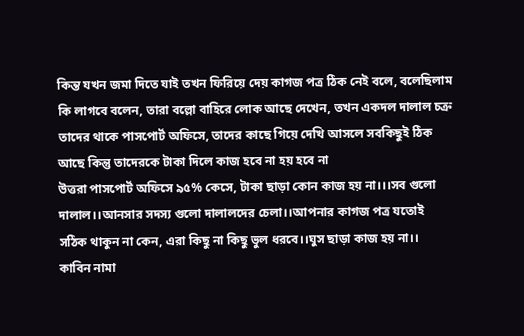কিন্ত যখন জমা দিতে যাই তখন ফিরিয়ে দেয় কাগজ পত্র ঠিক নেই বলে, বলেছিলাম কি লাগবে বলেন, তারা বল্লো বাহিরে লোক আছে দেখেন, তখন একদল দালাল চক্র তাদের থাকে পাসপোর্ট অফিসে, তাদের কাছে গিয়ে দেখি আসলে সবকিছুই ঠিক আছে কিন্তু তাদেরকে টাকা দিলে কাজ হবে না হয় হবে না
উত্তরা পাসপোর্ট অফিসে ৯৫% কেসে, টাকা ছাড়া কোন কাজ হয় না।।।সব গুলো দালাল।।আনসার সদস্য গুলো দালালদের চেলা।।আপনার কাগজ পত্র যতোই সঠিক থাকুন না কেন, এরা কিছু না কিছু ভুল ধরবে।।ঘুস ছাড়া কাজ হয় না।।
কাবিন নামা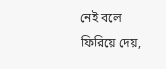নেই বলে ফিরিয়ে দেয়,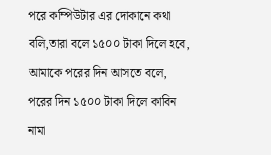পরে কম্পিউটার এর দোকানে কথা বলি,তারা বলে ১৫০০ টাকা দিলে হবে, আমাকে পরের দিন আসতে বলে, পরের দিন ১৫০০ টাকা দিলে কাবিন নামা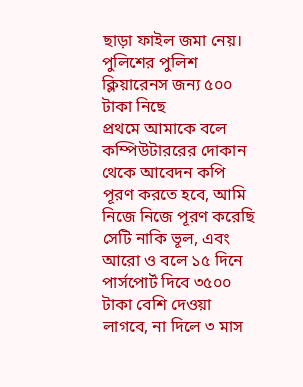ছাড়া ফাইল জমা নেয়।
পুলিশের পুলিশ ক্লিয়ারেনস জন্য ৫০০ টাকা নিছে
প্রথমে আমাকে বলে কম্পিউটাররের দোকান থেকে আবেদন কপি পূরণ করতে হবে, আমি নিজে নিজে পূরণ করেছি সেটি নাকি ভূল, এবং আরো ও বলে ১৫ দিনে পার্সপোর্ট দিবে ৩৫০০ টাকা বেশি দেওয়া লাগবে, না দিলে ৩ মাস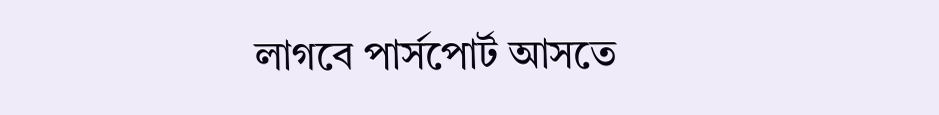লাগবে পার্সপোর্ট আসতে